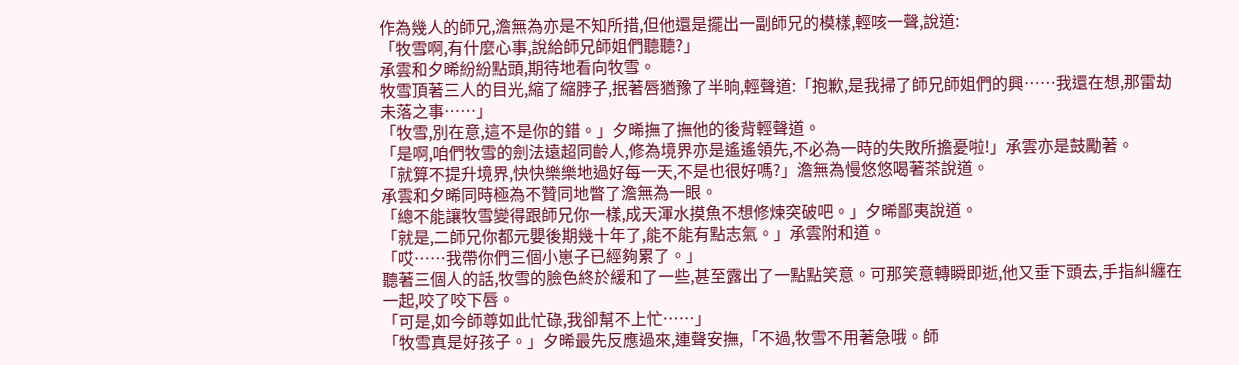作為幾人的師兄,澹無為亦是不知所措,但他還是擺出一副師兄的模樣,輕咳一聲,說道:
「牧雪啊,有什麼心事,說給師兄師姐們聽聽?」
承雲和夕晞紛紛點頭,期待地看向牧雪。
牧雪頂著三人的目光,縮了縮脖子,抿著唇猶豫了半晌,輕聲道:「抱歉,是我掃了師兄師姐們的興……我還在想,那雷劫未落之事……」
「牧雪,別在意,這不是你的錯。」夕晞撫了撫他的後背輕聲道。
「是啊,咱們牧雪的劍法遠超同齡人,修為境界亦是遙遙領先,不必為一時的失敗所擔憂啦!」承雲亦是鼓勵著。
「就算不提升境界,快快樂樂地過好每一天,不是也很好嗎?」澹無為慢悠悠喝著茶說道。
承雲和夕晞同時極為不贊同地瞥了澹無為一眼。
「總不能讓牧雪變得跟師兄你一樣,成天渾水摸魚不想修煉突破吧。」夕晞鄙夷說道。
「就是,二師兄你都元嬰後期幾十年了,能不能有點志氣。」承雲附和道。
「哎……我帶你們三個小崽子已經夠累了。」
聽著三個人的話,牧雪的臉色終於緩和了一些,甚至露出了一點點笑意。可那笑意轉瞬即逝,他又垂下頭去,手指糾纏在一起,咬了咬下唇。
「可是,如今師尊如此忙碌,我卻幫不上忙……」
「牧雪真是好孩子。」夕晞最先反應過來,連聲安撫,「不過,牧雪不用著急哦。師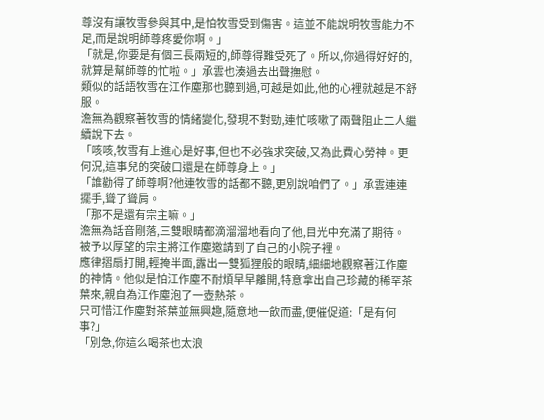尊沒有讓牧雪參與其中,是怕牧雪受到傷害。這並不能說明牧雪能力不足,而是說明師尊疼愛你啊。」
「就是,你要是有個三長兩短的,師尊得難受死了。所以,你過得好好的,就算是幫師尊的忙啦。」承雲也湊過去出聲撫慰。
類似的話語牧雪在江作塵那也聽到過,可越是如此,他的心裡就越是不舒服。
澹無為觀察著牧雪的情緒變化,發現不對勁,連忙咳嗽了兩聲阻止二人繼續說下去。
「咳咳,牧雪有上進心是好事,但也不必強求突破,又為此費心勞神。更何況,這事兒的突破口還是在師尊身上。」
「誰勸得了師尊啊?他連牧雪的話都不聽,更別說咱們了。」承雲連連擺手,聳了聳肩。
「那不是還有宗主嘛。」
澹無為話音剛落,三雙眼睛都滴溜溜地看向了他,目光中充滿了期待。
被予以厚望的宗主將江作塵邀請到了自己的小院子裡。
應律摺扇打開,輕掩半面,露出一雙狐狸般的眼睛,細細地觀察著江作塵的神情。他似是怕江作塵不耐煩早早離開,特意拿出自己珍藏的稀罕茶葉來,親自為江作塵泡了一壺熱茶。
只可惜江作塵對茶葉並無興趣,隨意地一飲而盡,便催促道:「是有何事?」
「別急,你這么喝茶也太浪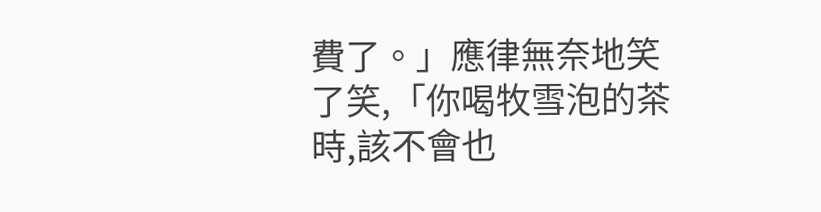費了。」應律無奈地笑了笑,「你喝牧雪泡的茶時,該不會也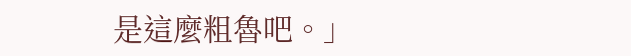是這麼粗魯吧。」